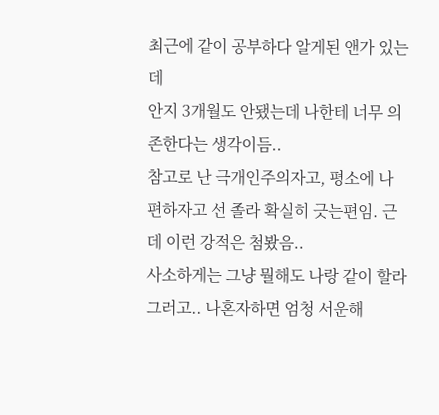최근에 같이 공부하다 알게된 앤가 있는데
안지 3개월도 안됐는데 나한테 너무 의존한다는 생각이듬..
참고로 난 극개인주의자고, 평소에 나 편하자고 선 졸라 확실히 긋는편임. 근데 이런 강적은 첨봤음..
사소하게는 그냥 뭘해도 나랑 같이 할라그러고.. 나혼자하면 엄청 서운해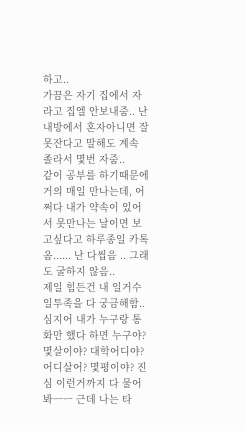하고..
가끔은 자기 집에서 자라고 집엘 안보내줌.. 난 내방에서 혼자아니면 잘 못잔다고 말해도 계속 졸라서 몇번 자줌..
같이 공부를 하기때문에 거의 매일 만나는데, 어쩌다 내가 약속이 있어서 못만나는 날이면 보고싶다고 하루종일 카톡옴...... 난 다씹음 .. 그래도 굴하지 않음..
제일 힘든건 내 일거수일투족을 다 궁금해함..
심지어 내가 누구랑 통화만 했다 하면 누구야? 몇살이야? 대학어디야? 어디살어? 몇평이야? 진심 이런거까지 다 물어봐ㅡㅡ 근데 나는 타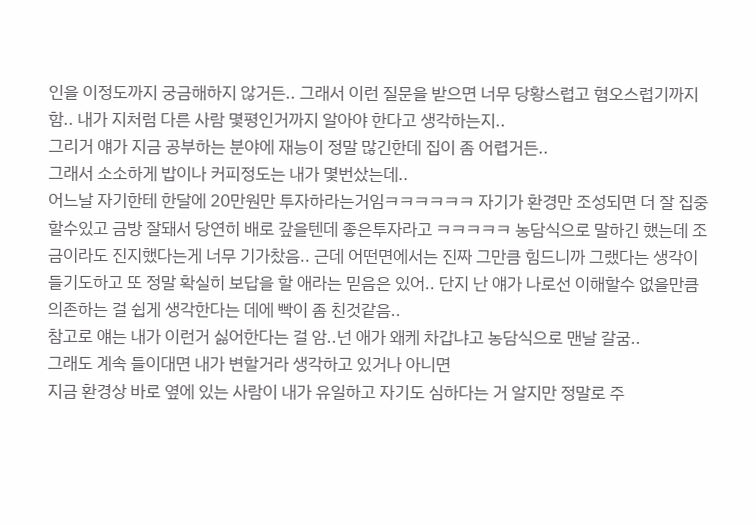인을 이정도까지 궁금해하지 않거든.. 그래서 이런 질문을 받으면 너무 당황스럽고 혐오스럽기까지함.. 내가 지처럼 다른 사람 몇평인거까지 알아야 한다고 생각하는지..
그리거 얘가 지금 공부하는 분야에 재능이 정말 많긴한데 집이 좀 어렵거든..
그래서 소소하게 밥이나 커피정도는 내가 몇번샀는데..
어느날 자기한테 한달에 20만원만 투자하라는거임ㅋㅋㅋㅋㅋㅋ 자기가 환경만 조성되면 더 잘 집중할수있고 금방 잘돼서 당연히 배로 갚을텐데 좋은투자라고 ㅋㅋㅋㅋㅋ 농담식으로 말하긴 했는데 조금이라도 진지했다는게 너무 기가찼음.. 근데 어떤면에서는 진짜 그만큼 힘드니까 그랬다는 생각이 들기도하고 또 정말 확실히 보답을 할 애라는 믿음은 있어.. 단지 난 얘가 나로선 이해할수 없을만큼 의존하는 걸 쉽게 생각한다는 데에 빡이 좀 친것같음..
참고로 얘는 내가 이런거 싫어한다는 걸 암..넌 애가 왜케 차갑냐고 농담식으로 맨날 갈굼..
그래도 계속 들이대면 내가 변할거라 생각하고 있거나 아니면
지금 환경상 바로 옆에 있는 사람이 내가 유일하고 자기도 심하다는 거 알지만 정말로 주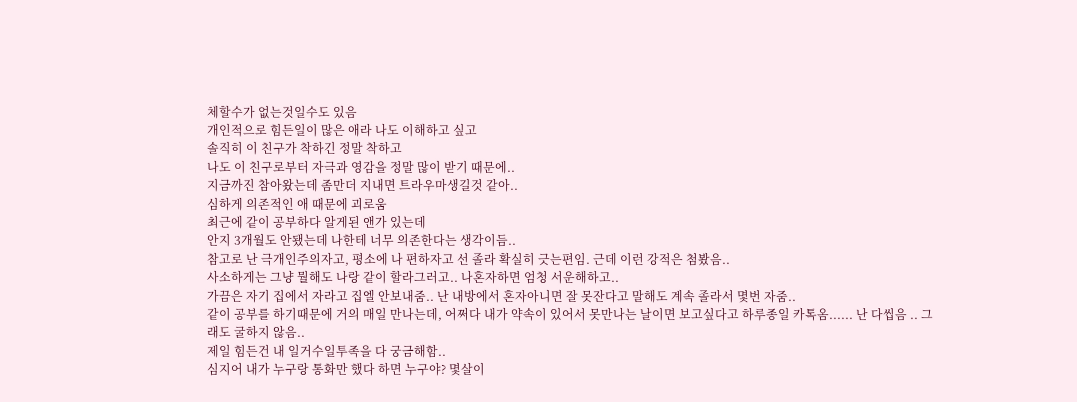체할수가 없는것일수도 있음
개인적으로 힘든일이 많은 애라 나도 이해하고 싶고
솔직히 이 친구가 착하긴 정말 착하고
나도 이 친구로부터 자극과 영감을 정말 많이 받기 때문에..
지금까진 참아왔는데 좀만더 지내면 트라우마생길것 같아..
심하게 의존적인 애 때문에 괴로움
최근에 같이 공부하다 알게된 앤가 있는데
안지 3개월도 안됐는데 나한테 너무 의존한다는 생각이듬..
참고로 난 극개인주의자고, 평소에 나 편하자고 선 졸라 확실히 긋는편임. 근데 이런 강적은 첨봤음..
사소하게는 그냥 뭘해도 나랑 같이 할라그러고.. 나혼자하면 엄청 서운해하고..
가끔은 자기 집에서 자라고 집엘 안보내줌.. 난 내방에서 혼자아니면 잘 못잔다고 말해도 계속 졸라서 몇번 자줌..
같이 공부를 하기때문에 거의 매일 만나는데, 어쩌다 내가 약속이 있어서 못만나는 날이면 보고싶다고 하루종일 카톡옴...... 난 다씹음 .. 그래도 굴하지 않음..
제일 힘든건 내 일거수일투족을 다 궁금해함..
심지어 내가 누구랑 통화만 했다 하면 누구야? 몇살이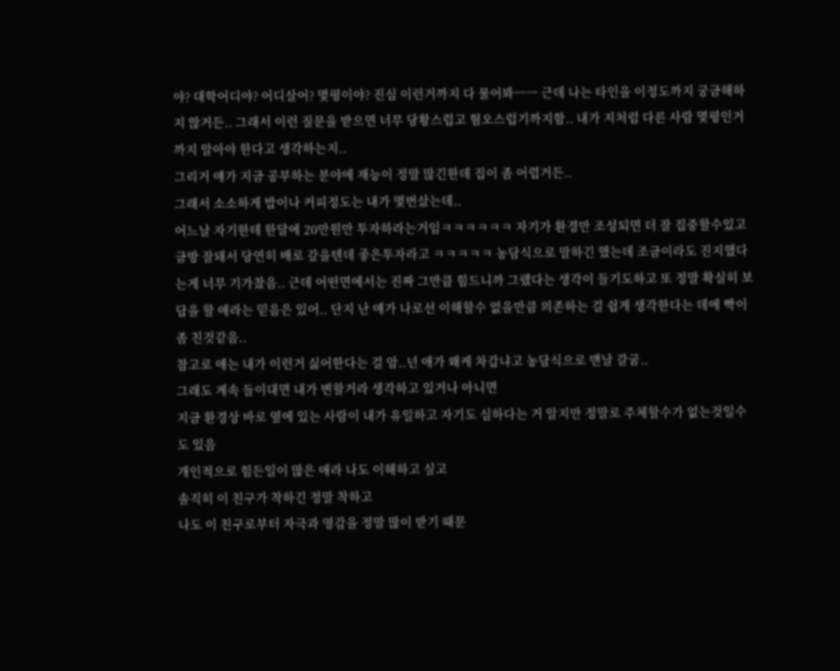야? 대학어디야? 어디살어? 몇평이야? 진심 이런거까지 다 물어봐ㅡㅡ 근데 나는 타인을 이정도까지 궁금해하지 않거든.. 그래서 이런 질문을 받으면 너무 당황스럽고 혐오스럽기까지함.. 내가 지처럼 다른 사람 몇평인거까지 알아야 한다고 생각하는지..
그리거 얘가 지금 공부하는 분야에 재능이 정말 많긴한데 집이 좀 어렵거든..
그래서 소소하게 밥이나 커피정도는 내가 몇번샀는데..
어느날 자기한테 한달에 20만원만 투자하라는거임ㅋㅋㅋㅋㅋㅋ 자기가 환경만 조성되면 더 잘 집중할수있고 금방 잘돼서 당연히 배로 갚을텐데 좋은투자라고 ㅋㅋㅋㅋㅋ 농담식으로 말하긴 했는데 조금이라도 진지했다는게 너무 기가찼음.. 근데 어떤면에서는 진짜 그만큼 힘드니까 그랬다는 생각이 들기도하고 또 정말 확실히 보답을 할 애라는 믿음은 있어.. 단지 난 얘가 나로선 이해할수 없을만큼 의존하는 걸 쉽게 생각한다는 데에 빡이 좀 친것같음..
참고로 얘는 내가 이런거 싫어한다는 걸 암..넌 애가 왜케 차갑냐고 농담식으로 맨날 갈굼..
그래도 계속 들이대면 내가 변할거라 생각하고 있거나 아니면
지금 환경상 바로 옆에 있는 사람이 내가 유일하고 자기도 심하다는 거 알지만 정말로 주체할수가 없는것일수도 있음
개인적으로 힘든일이 많은 애라 나도 이해하고 싶고
솔직히 이 친구가 착하긴 정말 착하고
나도 이 친구로부터 자극과 영감을 정말 많이 받기 때문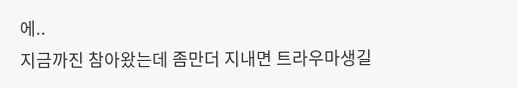에..
지금까진 참아왔는데 좀만더 지내면 트라우마생길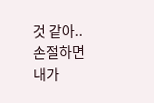것 같아..
손절하면 내가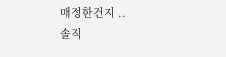매정한건지 ..
솔직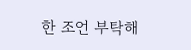한 조언 부탁해